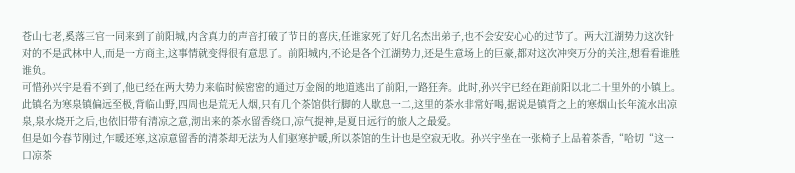苍山七老,奚落三官一同来到了前阳城,内含真力的声音打破了节日的喜庆,任谁家死了好几名杰出弟子,也不会安安心心的过节了。两大江湖势力这次针对的不是武林中人,而是一方商主,这事情就变得很有意思了。前阳城内,不论是各个江湖势力,还是生意场上的巨豪,都对这次冲突万分的关注,想看看谁胜谁负。
可惜孙兴宇是看不到了,他已经在两大势力来临时候密密的通过万金阁的地道逃出了前阳,一路狂奔。此时,孙兴宇已经在距前阳以北二十里外的小镇上。
此镇名为寒泉镇偏远至极,背临山野,四周也是荒无人烟,只有几个茶馆供行脚的人歇息一二,这里的茶水非常好喝,据说是镇背之上的寒烟山长年流水出凉泉,泉水烧开之后,也依旧带有清凉之意,沏出来的茶水留香绕口,凉气提神,是夏日远行的旅人之最爱。
但是如今春节刚过,乍暖还寒,这凉意留香的清茶却无法为人们驱寒护暖,所以茶馆的生计也是空寂无收。孙兴宇坐在一张椅子上品着茶香,“哈切“这一口凉茶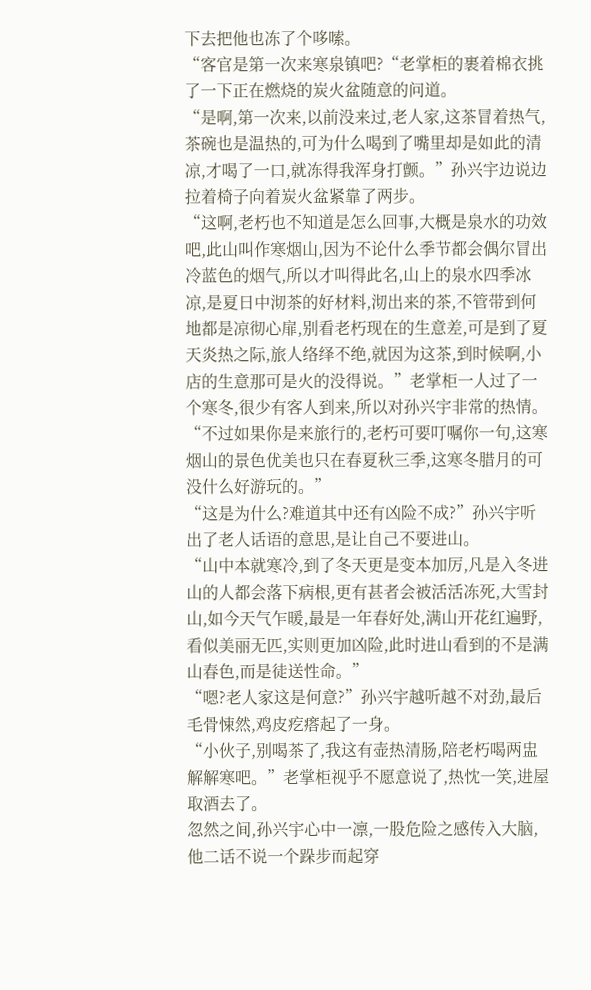下去把他也冻了个哆嗦。
“客官是第一次来寒泉镇吧?“老掌柜的裹着棉衣挑了一下正在燃烧的炭火盆随意的问道。
“是啊,第一次来,以前没来过,老人家,这茶冒着热气,茶碗也是温热的,可为什么喝到了嘴里却是如此的清凉,才喝了一口,就冻得我浑身打颤。”孙兴宇边说边拉着椅子向着炭火盆紧靠了两步。
“这啊,老朽也不知道是怎么回事,大概是泉水的功效吧,此山叫作寒烟山,因为不论什么季节都会偶尔冒出冷蓝色的烟气,所以才叫得此名,山上的泉水四季冰凉,是夏日中沏茶的好材料,沏出来的茶,不管带到何地都是凉彻心扉,别看老朽现在的生意差,可是到了夏天炎热之际,旅人络绎不绝,就因为这茶,到时候啊,小店的生意那可是火的没得说。”老掌柜一人过了一个寒冬,很少有客人到来,所以对孙兴宇非常的热情。
“不过如果你是来旅行的,老朽可要叮嘱你一句,这寒烟山的景色优美也只在春夏秋三季,这寒冬腊月的可没什么好游玩的。”
“这是为什么?难道其中还有凶险不成?”孙兴宇听出了老人话语的意思,是让自己不要进山。
“山中本就寒冷,到了冬天更是变本加厉,凡是入冬进山的人都会落下病根,更有甚者会被活活冻死,大雪封山,如今天气乍暖,最是一年春好处,满山开花红遍野,看似美丽无匹,实则更加凶险,此时进山看到的不是满山春色,而是徒送性命。”
“嗯?老人家这是何意?”孙兴宇越听越不对劲,最后毛骨悚然,鸡皮疙瘩起了一身。
“小伙子,别喝茶了,我这有壶热清肠,陪老朽喝两盅解解寒吧。”老掌柜视乎不愿意说了,热忱一笑,进屋取酒去了。
忽然之间,孙兴宇心中一凛,一股危险之感传入大脑,他二话不说一个跺步而起穿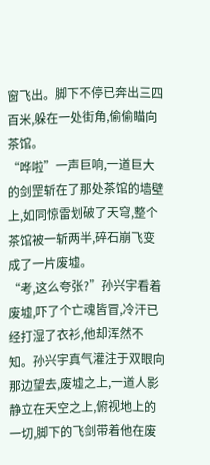窗飞出。脚下不停已奔出三四百米,躲在一处街角,偷偷瞄向茶馆。
“哗啦”一声巨响,一道巨大的剑罡斩在了那处茶馆的墙壁上,如同惊雷划破了天穹,整个茶馆被一斩两半,碎石崩飞变成了一片废墟。
“考,这么夸张?”孙兴宇看着废墟,吓了个亡魂皆冒,冷汗已经打湿了衣衫,他却浑然不知。孙兴宇真气灌注于双眼向那边望去,废墟之上,一道人影静立在天空之上,俯视地上的一切,脚下的飞剑带着他在废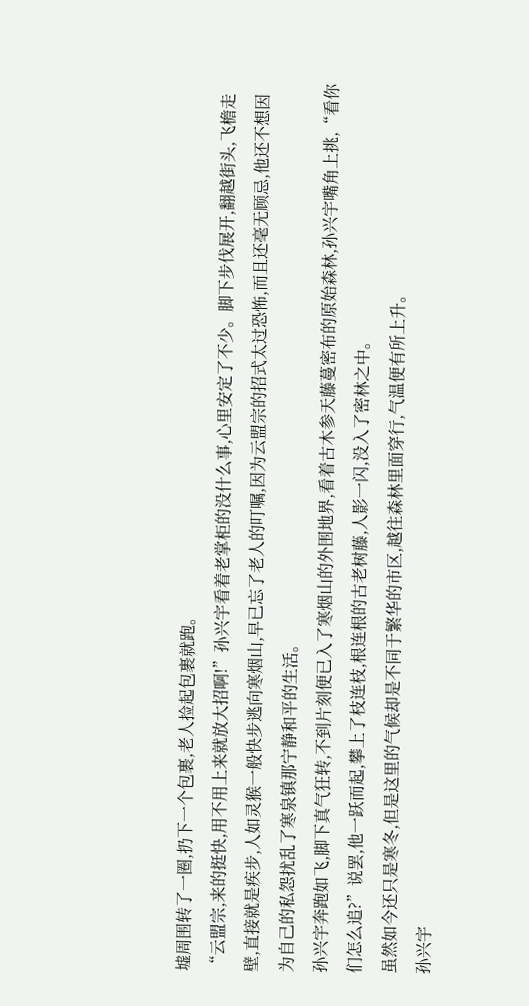墟周围转了一圈,扔下一个包裹,老人捡起包裹就跑。
“云盟宗,来的挺快,用不用上来就放大招啊!”孙兴宇看着老掌柜的没什么事,心里安定了不少。脚下步伐展开,翻越街头,飞檐走壁,直接就是疾步,人如灵猴一般快步逃向寒烟山,早已忘了老人的叮嘱,因为云盟宗的招式太过恐怖,而且还毫无顾忌,他还不想因为自己的私怨扰乱了寒泉镇那宁静和平的生活。
孙兴宇奔跑如飞,脚下真气狂转,不到片刻便已入了寒烟山的外围地界,看着古木参天藤蔓密布的原始森林,孙兴宇嘴角上挑,“看你们怎么追?”说罢,他一跃而起,攀上了枝连枝,根连根的古老树藤,人影一闪,没入了密林之中。
虽然如今还只是寒冬,但是这里的气候却是不同于繁华的市区,越往森林里面穿行,气温便有所上升。
孙兴宇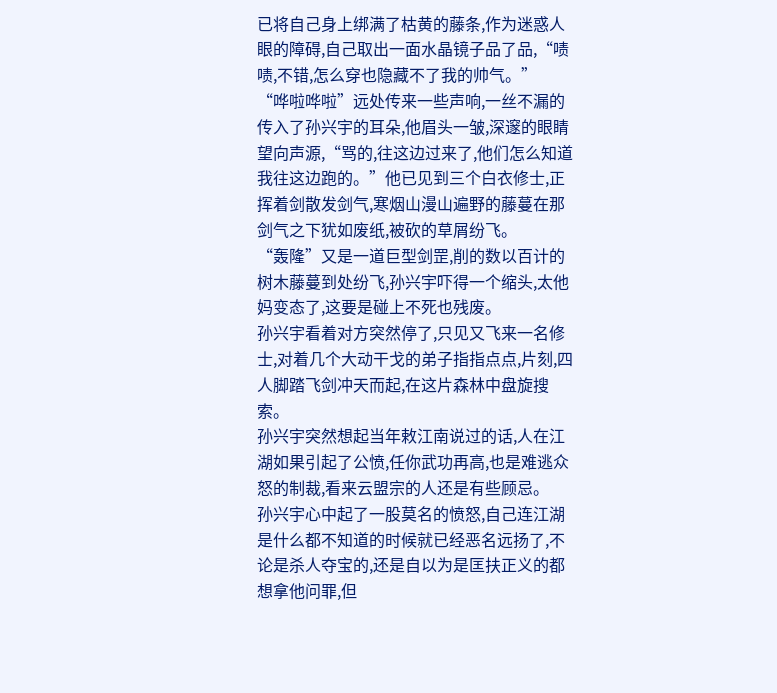已将自己身上绑满了枯黄的藤条,作为迷惑人眼的障碍,自己取出一面水晶镜子品了品,“啧啧,不错,怎么穿也隐藏不了我的帅气。”
“哗啦哗啦”远处传来一些声响,一丝不漏的传入了孙兴宇的耳朵,他眉头一皱,深邃的眼睛望向声源,“骂的,往这边过来了,他们怎么知道我往这边跑的。”他已见到三个白衣修士,正挥着剑散发剑气,寒烟山漫山遍野的藤蔓在那剑气之下犹如废纸,被砍的草屑纷飞。
“轰隆”又是一道巨型剑罡,削的数以百计的树木藤蔓到处纷飞,孙兴宇吓得一个缩头,太他妈变态了,这要是碰上不死也残废。
孙兴宇看着对方突然停了,只见又飞来一名修士,对着几个大动干戈的弟子指指点点,片刻,四人脚踏飞剑冲天而起,在这片森林中盘旋搜索。
孙兴宇突然想起当年敕江南说过的话,人在江湖如果引起了公愤,任你武功再高,也是难逃众怒的制裁,看来云盟宗的人还是有些顾忌。
孙兴宇心中起了一股莫名的愤怒,自己连江湖是什么都不知道的时候就已经恶名远扬了,不论是杀人夺宝的,还是自以为是匡扶正义的都想拿他问罪,但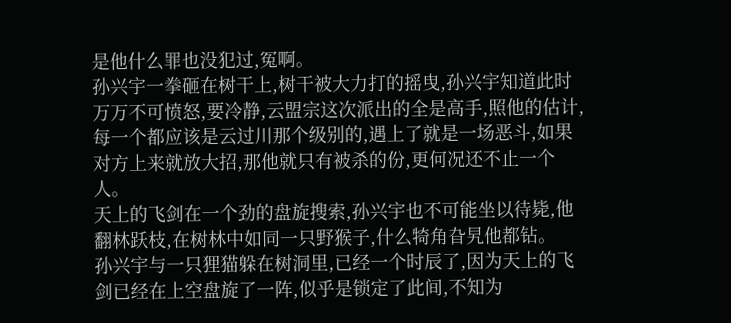是他什么罪也没犯过,冤啊。
孙兴宇一拳砸在树干上,树干被大力打的摇曳,孙兴宇知道此时万万不可愤怒,要冷静,云盟宗这次派出的全是高手,照他的估计,每一个都应该是云过川那个级别的,遇上了就是一场恶斗,如果对方上来就放大招,那他就只有被杀的份,更何况还不止一个人。
天上的飞剑在一个劲的盘旋搜索,孙兴宇也不可能坐以待毙,他翻林跃枝,在树林中如同一只野猴子,什么犄角旮旯他都钻。
孙兴宇与一只狸猫躲在树洞里,已经一个时辰了,因为天上的飞剑已经在上空盘旋了一阵,似乎是锁定了此间,不知为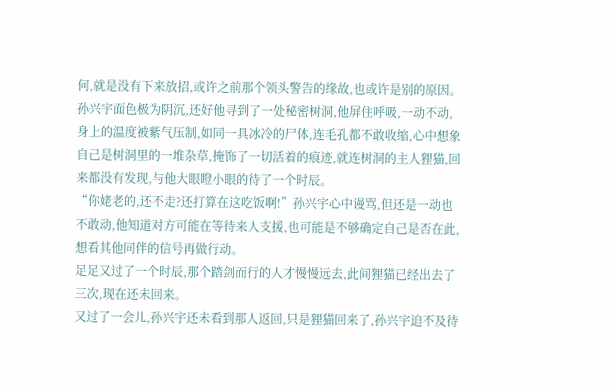何,就是没有下来放招,或许之前那个领头警告的缘故,也或许是别的原因。
孙兴宇面色极为阴沉,还好他寻到了一处秘密树洞,他屏住呼吸,一动不动,身上的温度被紫气压制,如同一具冰冷的尸体,连毛孔都不敢收缩,心中想象自己是树洞里的一堆杂草,掩饰了一切活着的痕迹,就连树洞的主人狸猫,回来都没有发现,与他大眼瞪小眼的待了一个时辰。
“你姥老的,还不走?还打算在这吃饭啊!”孙兴宇心中谩骂,但还是一动也不敢动,他知道对方可能在等待来人支援,也可能是不够确定自己是否在此,想看其他同伴的信号再做行动。
足足又过了一个时辰,那个踏剑而行的人才慢慢远去,此间狸猫已经出去了三次,现在还未回来。
又过了一会儿,孙兴宇还未看到那人返回,只是狸猫回来了,孙兴宇迫不及待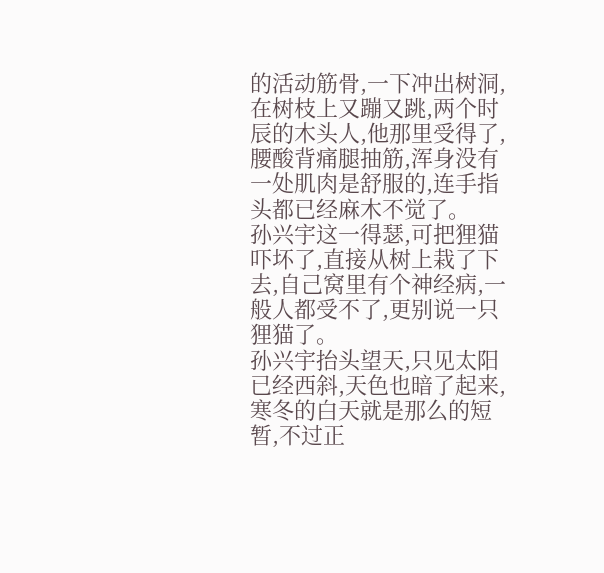的活动筋骨,一下冲出树洞,在树枝上又蹦又跳,两个时辰的木头人,他那里受得了,腰酸背痛腿抽筋,浑身没有一处肌肉是舒服的,连手指头都已经麻木不觉了。
孙兴宇这一得瑟,可把狸猫吓坏了,直接从树上栽了下去,自己窝里有个神经病,一般人都受不了,更别说一只狸猫了。
孙兴宇抬头望天,只见太阳已经西斜,天色也暗了起来,寒冬的白天就是那么的短暂,不过正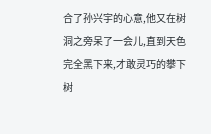合了孙兴宇的心意,他又在树洞之旁呆了一会儿,直到天色完全黑下来,才敢灵巧的攀下树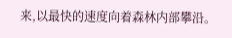来,以最快的速度向着森林内部攀沿。